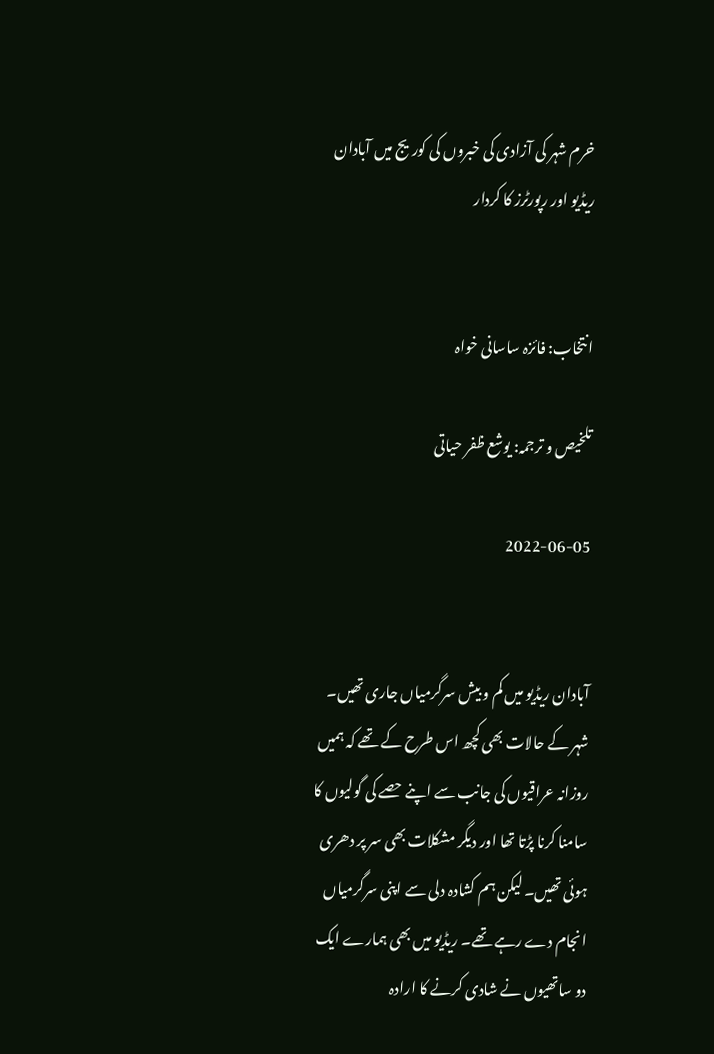خرم شہر کی آزادی کی خبروں کی کوریج میں آبادان ریڈیو اور رپورٹرز کا کردار


انتخاب: فائزہ ساسانی خواہ

تلخیص و ترجمہ: یوشع ظفر حیاتی

2022-06-05


آبادان ریڈیو میں کم و بیش سرگرمیاں جاری تھیں۔ شہر کے حالات بھی کچھ اس طرح کے تھے کہ ہمیں روزانہ عراقیوں کی جانب سے اپنے حصے کی گولیوں کا سامنا کرنا پڑتا تھا اور دیگر مشکلات بھی سر پر دھری ہوئی تھیں۔ لیکن ہم کشادہ دلی سے اپنی سرگرمیاں انجام دے رہے تھے۔ ریڈیو میں بھی ہمارے ایک دو ساتھیوں نے شادی کرنے کا ارادہ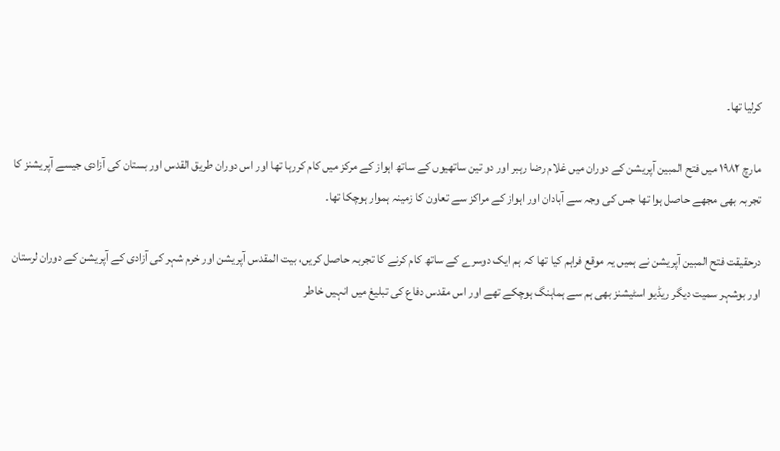کرلیا تھا۔

مارچ ۱۹۸۲ میں فتح المبین آپریشن کے دوران میں غلام رضا رہبر اور دو تین ساتھیوں کے ساتھ اہواز کے مرکز میں کام کررہا تھا اور اس دوران طریق القدس اور بستان کی آزادی جیسے آپریشنز کا تجربہ بھی مجھے حاصل ہوا تھا جس کی وجہ سے آبادان اور اہواز کے مراکز سے تعاون کا زمینہ ہموار ہوچکا تھا۔

درحقیقت فتح المبین آپریشن نے ہمیں یہ موقع فراہم کیا تھا کہ ہم ایک دوسرے کے ساتھ کام کرنے کا تجربہ حاصل کریں، بیت المقدس آپریشن اور خرم شہر کی آزادی کے آپریشن کے دوران لرستان اور بوشہر سمیت دیگر ریڈیو اسٹیشنز بھی ہم سے ہماہنگ ہوچکے تھے اور اس مقدس دفاع کی تبلیغ میں انہیں خاطر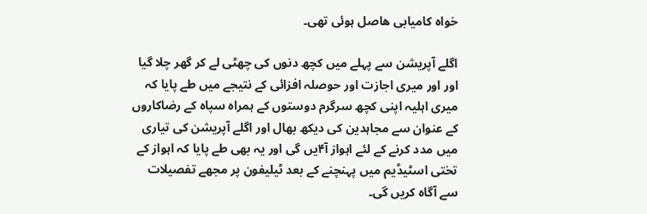خواہ کامیابی ھاصل ہوئی تھی۔

اگلے آپریشن سے پہلے میں کچھ دنوں کی چھٹی لے کر گھر چلا گیا اور اور میری اجازت اور حوصلہ افزائی کے نتیجے میں طے پایا کہ میری اہلیہ اپنی کچھ سرگرم دوستوں کے ہمراہ سپاہ کے رضاکاروں کے عنوان سے مجاہدین کی دیکھ بھال اور اگلے آپریشن کی تیاری میں مدد کرنے کے لئے اہواز آ۴یں گی اور یہ بھی طے پایا کہ اہواز کے تختی اسٹیڈیم میں پہنچنے کے بعد ٹیلیفون پر مجھے تفصیلات سے آگاہ کریں گی۔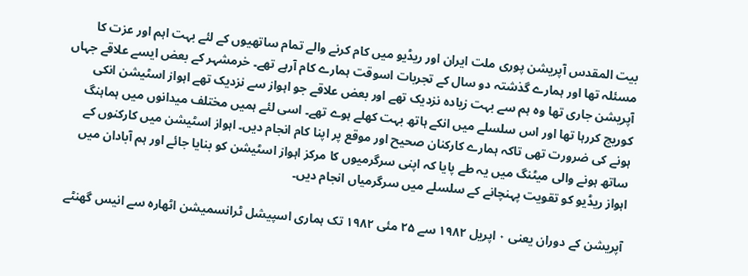بیت المقدس آپریشن پوری ملت ایران اور ریڈیو میں کام کرنے والے تمام ساتھیوں کے لئے بہت اہم اور عزت کا مسئلہ تھا اور ہمارے گذشتہ دو سال کے تجربات اسوقت ہمارے کام آرہے تھے۔ خرمشہر کے بعض ایسے علاقے جہاں آپریشن جاری تھا وہ ہم سے بہت زیادہ نزدیک تھے اور بعض علاقے جو اہواز سے نزدیک تھے اہواز اسٹیشن انکی کوریج کررہا تھا اور اس سلسلے میں انکے ہاتھ بہت کھلے ہوے تھے۔ اسی لئے ہمیں مختلف میدانوں میں ہماہنگ ہونے کی ضرورت تھی تاکہ ہمارے کارکنان صحیح اور موقع پر اپنا کام انجام دیں۔ اہواز اسٹیشن میں کارکنوں کے ساتھ ہونے والی میٹنگ میں یہ طے پایا کہ اپنی سرگرمیوں کا مرکز اہواز اسٹیشن کو بنایا جائے اور ہم آبادان میں اہواز ریڈیو کو تقویت پہنچانے کے سلسلے میں سرگرمیاں انجام دیں۔

آپریشن کے دوران یعنی ۰ اپریل ۱۹۸۲ سے ۲۵ مئی ۱۹۸۲ تک ہماری اسپیشل ٹرانسمیشن اٹھارہ سے انیس گھنٹے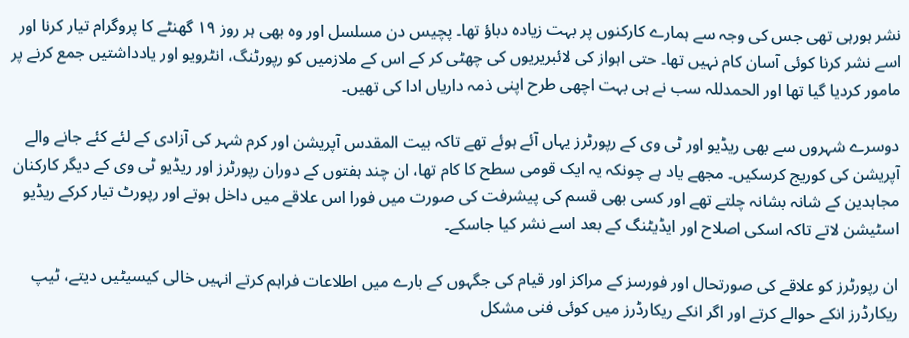نشر ہورہی تھی جس کی وجہ سے ہمارے کارکنوں پر بہت زیادہ دباؤ تھا۔ پچیس دن مسلسل اور وہ بھی ہر روز ۱۹ گھنٹے کا پروگرام تیار کرنا اور اسے نشر کرنا کوئی آسان کام نہیں تھا۔ حتی اہواز کی لائبریریوں کی چھٹی کر کے اس کے ملازمیں کو رپورٹنگ، انٹرویو اور یادداشتیں جمع کرنے پر مامور کردیا گیا تھا اور الحمدللہ سب نے ہی بہت اچھی طرح اپنی ذمہ داریاں ادا کی تھیں۔

دوسرے شہروں سے بھی ریڈیو اور ٹی وی کے رپورٹرز یہاں آئے ہوئے تھے تاکہ بیت المقدس آپریشن اور کرم شہر کی آزادی کے لئے کئے جانے والے آپریشن کی کوریج کرسکیں۔ مجھے یاد ہے چونکہ یہ ایک قومی سطح کا کام تھا، ان چند ہفتوں کے دوران رپورٹرز اور ریڈیو ٹی وی کے دیگر کارکنان مجاہدین کے شانہ بشانہ چلتے تھے اور کسی بھی قسم کی پیشرفت کی صورت میں فورا اس علاقے میں داخل ہوتے اور رپورٹ تیار کرکے ریڈیو اسٹیشن لاتے تاکہ اسکی اصلاح اور ایڈیٹنگ کے بعد اسے نشر کیا جاسکے۔

ان رپورٹرز کو علاقے کی صورتحال اور فورسز کے مراکز اور قیام کی جگہوں کے بارے میں اطلاعات فراہم کرتے انہیں خالی کیسیٹیں دیتے، ٹیپ ریکارڈرز انکے حوالے کرتے اور اگر انکے ریکارڈرز میں کوئی فنی مشکل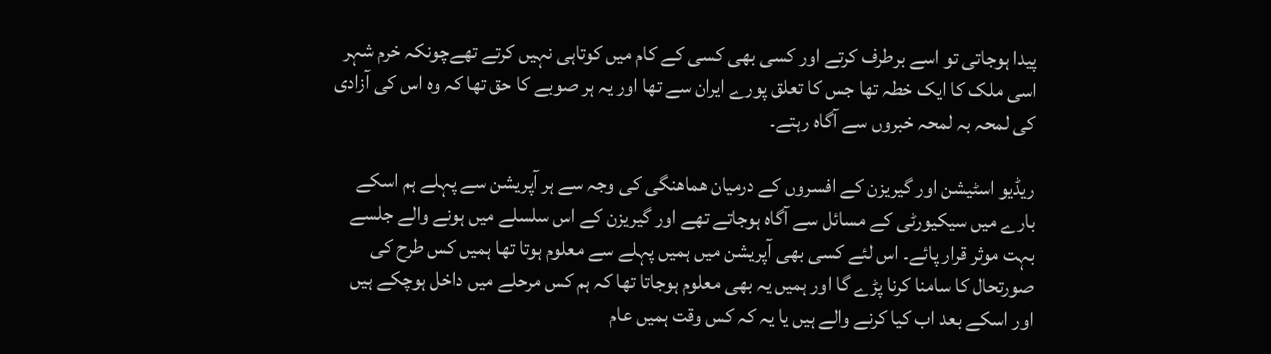پیدا ہوجاتی تو اسے برطرف کرتے اور کسی بھی کسی کے کام میں کوتاہی نہیں کرتے تھےچونکہ خرم شہر اسی ملک کا ایک خطہ تھا جس کا تعلق پورے ایران سے تھا اور یہ ہر صوبے کا حق تھا کہ وہ اس کی آزادی کی لمحہ بہ لمحہ خبروں سے آگاہ رہتے۔

ریڈیو اسٹیشن اور گیریزن کے افسروں کے درمیان ھماھنگی کی وجہ سے ہر آپریشن سے پہلے ہم اسکے بارے میں سیکیورٹی کے مسائل سے آگاہ ہوجاتے تھے اور گیریزن کے اس سلسلے میں ہونے والے جلسے بہت موثر قرار پائے۔ اس لئے کسی بھی آپریشن میں ہمیں پہلے سے معلوم ہوتا تھا ہمیں کس طرح کی صورتحال کا سامنا کرنا پڑے گا اور ہمیں یہ بھی معلوم ہوجاتا تھا کہ ہم کس مرحلے میں داخل ہوچکے ہیں اور اسکے بعد اب کیا کرنے والے ہیں یا یہ کہ کس وقت ہمیں عام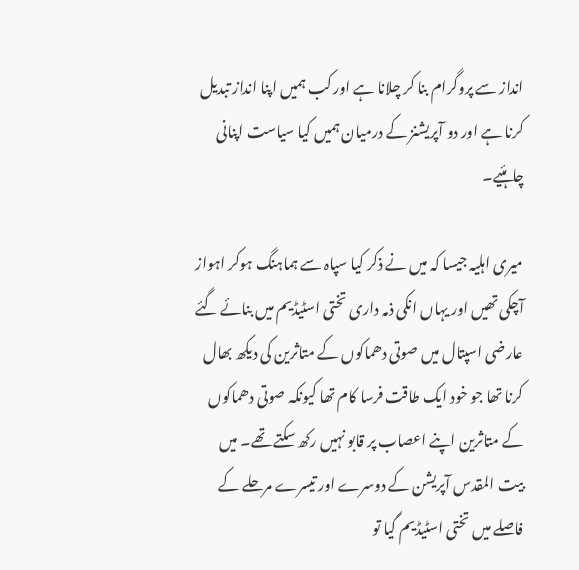انداز سے پروگرام بنا کر چلانا ہے اور کب ہمیں اپنا انداز تبدیل کرنا ہے اور دو آپریشنز کے درمیان ہمیں کیا سیاست اپنانی چاہئیے۔

میری اہلیہ جیسا کہ میں نے ذکر کیا سپاہ سے ہماہنگ ہوکر اہواز آچکی تھیں اور یہاں انکی ذمہ داری تختی اسٹیڈیم میں بنائے گئے عارضی اسپتال میں صوتی دھماکوں کے متاثرین کی دیکھ بھال کرنا تھا جو خود ایک طاقت فرسا کام تھا کیونکہ صوتی دھماکوں کے متاثرین اپنے اعصاب پر قابو نہیں رکھ سکتے تھے۔ میں بیت المقدس آپریشن کے دوسرے اور تیسرے مرحلے کے فاصلے میں تختی اسٹیڈیم گیا تو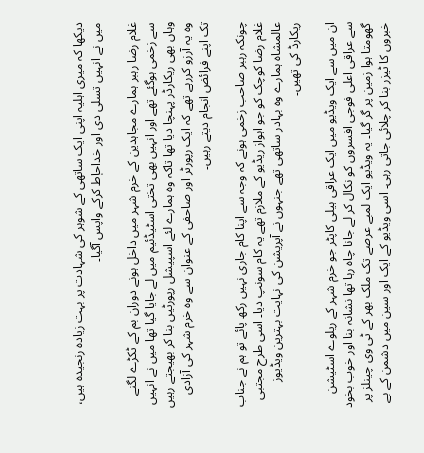دیکھا کہ میری اہلیہ اپنی ایک ساتھی کے شوہر کی شہادت پر بہت زیادہ رنجیدہ ہیں، میں نے انہیں تسلی دی اور خداحاٖط کرکے واپس آگیا۔

غلام رضا رہبر ہمارے مجاہدین کے خرم شہر میں داخل ہونے دوران بم کے ٹکڑے لگنے سے زخمی ہوگئے تھے اور انہیں بھی تختی اسٹیڈئیم میں لے جایا گیا تھا میں نے انہیں وہاں بھی ریکارڈر پہنچا دیا تھا تاکہ وہ ہمارے لئے اسپیشل رپورٹیں بنا کر بھیجتے رہیں وہ یہ آرزو کررہے تھے کہ ایک رپورٹر اور صاحفی کے عنوان سے وہ خرم شہر کی آزادی تک اپنے فرائض انجام دیتے رہیں۔

چونکہ رہبر صاحب زخمی ہونے کہ وجہ سے اپنا کام جاری نہیں رکھ پائے تو ہم نے جناب غلام رضا کوچک کو جو اہواز ریڈیو کے ملازم تھے یہ کام سونپ دیا۔ اسی طرح مجتبی عالمشاہ ہمارے وہ بہادر ساتھی تھے جنہوں نے آپریشن کی نہایت بہترین ویڈیوز ریکارڈ کی تھیں۔

ان میں سے ایک ویڈیو میں ایک عراقی ہیلی کاپٹر جو خرم شہر کے ریلوے اسٹیشن سے عراقی اعلی فوجی افسروں کو نکال کر لے جانا چاہ رہا تھا نشانہ بنا اور خوب بخود گھومتا ہوا زمین پر گر گیا۔ یہ ویڈیو ایک لمبے عرصے تک ملک بھر کے ٹی وی چینلز پر خبروں کا ٹیزر بنا کر چلائی جاتی رہی۔ اسی ویڈیو کے ایک اور سین میں دشمن کے بے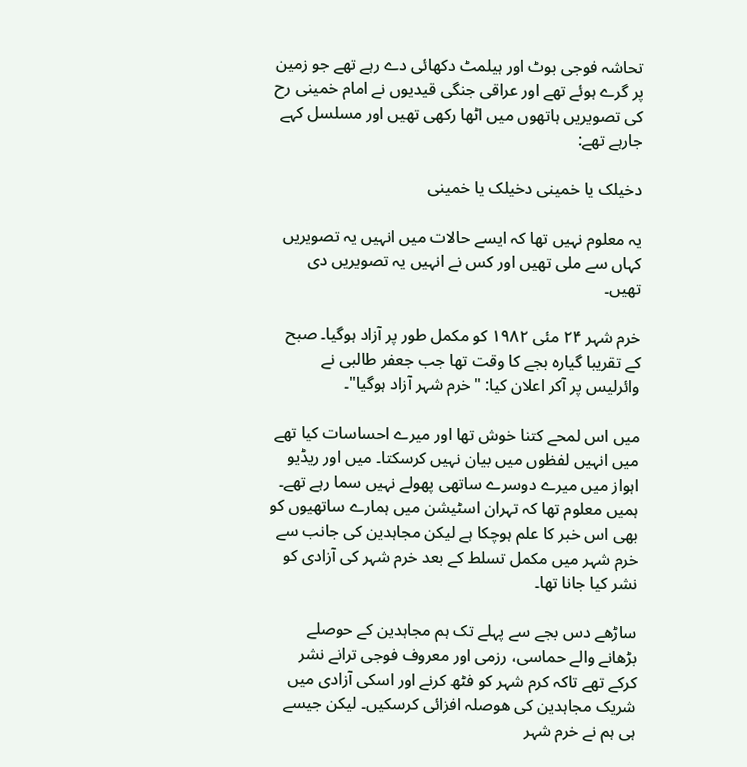تحاشہ فوجی بوٹ اور ہیلمٹ دکھائی دے رہے تھے جو زمین پر گرے ہوئے تھے اور عراقی جنگی قیدیوں نے امام خمینی رح کی تصویریں ہاتھوں میں اٹھا رکھی تھیں اور مسلسل کہے جارہے تھے:

دخیلک یا خمینی دخیلک یا خمینی

یہ معلوم نہیں تھا کہ ایسے حالات میں انہیں یہ تصویریں کہاں سے ملی تھیں اور کس نے انہیں یہ تصویریں دی تھیں۔

خرم شہر ۲۴ مئی ۱۹۸۲ کو مکمل طور پر آزاد ہوگیا۔ صبح کے تقریبا گیارہ بجے کا وقت تھا جب جعفر طالبی نے وائرلیس پر آکر اعلان کیا: "خرم شہر آزاد ہوگیا"۔

میں اس لمحے کتنا خوش تھا اور میرے احساسات کیا تھے میں انہیں لفظوں میں بیان نہیں کرسکتا۔ میں اور ریڈیو اہواز میں میرے دوسرے ساتھی پھولے نہیں سما رہے تھے۔ ہمیں معلوم تھا کہ تہران اسٹیشن میں ہمارے ساتھیوں کو بھی اس خبر کا علم ہوچکا ہے لیکن مجاہدین کی جانب سے خرم شہر میں مکمل تسلط کے بعد خرم شہر کی آزادی کو نشر کیا جانا تھا۔

ساڑھے دس بجے سے پہلے تک ہم مجاہدین کے حوصلے بڑھانے والے حماسی، رزمی اور معروف فوجی ترانے نشر کرکے تھے تاکہ کرم شہر کو فٹھ کرنے اور اسکی آزادی میں شریک مجاہدین کی ھوصلہ افزائی کرسکیں۔ لیکن جیسے ہی ہم نے خرم شہر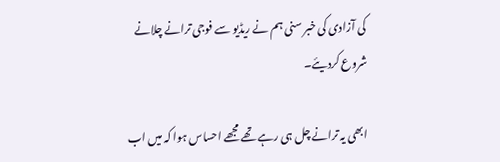کی آزادی کی خبر سنی ہم نے ریڈیو سے فوجی ترانے چلانے شروع کردیئے۔

ابھی یہ ترانے چل ہی رہے تھے مجھے احساس ہوا کہ میں اب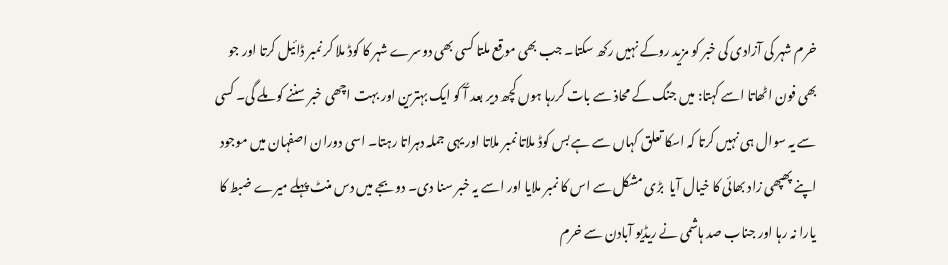خرم شہر کی آزادی کی خبر کو مزید روکے نہیں رکھ سکتا۔ جب بھی موقع ملتا کسی بھی دوسرے شہر کا کوڈ ملا کر نمبر ڈائیل کرتا اور جو بھی فون اٹھاتا اسے کہتا: میں جنگ کے محاذ سے بات کررہا ہوں کچھ دیر بعد آُ کو ایک بہترین اور بہت اچھی خبر سننے کو ملے گی۔ کسی سے یہ سوال ہی نہیں کرتا کہ اسکا تعلق کہاں سے ہے بس کوڈ ملاتا نمبر ملاتا اور یہی جملہ دہراتا رہتا۔ اسی دوران اصفہان میں موجود اپنے پھپھی زاد بھائی کا خیال آیا  بڑی مشکل سے اس کا نمبر ملایا اور اسے یہ خبر سنا دی۔ دو بجے میں دس منٹ پہلے میرے ضبط کا یارا نہ رہا اور جناب صد ہاشمی نے ریڈیو آبادن سے خرم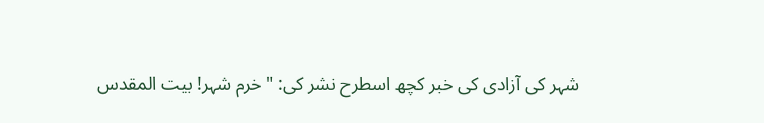شہر کی آزادی کی خبر کچھ اسطرح نشر کی: " خرم شہر! بیت المقدس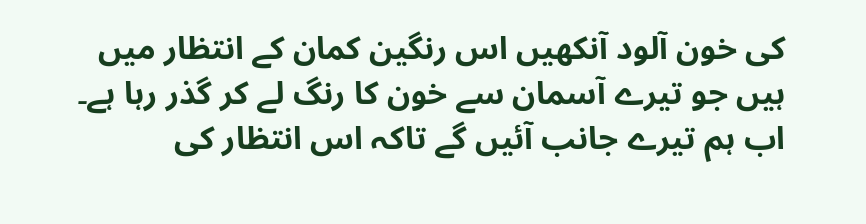کی خون آلود آنکھیں اس رنگین کمان کے انتظار میں ہیں جو تیرے آسمان سے خون کا رنگ لے کر گذر رہا ہے۔ اب ہم تیرے جانب آئیں گے تاکہ اس انتظار کی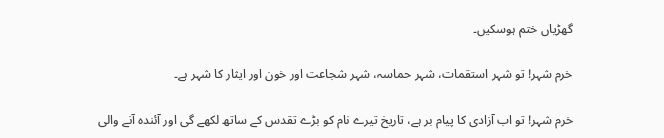گھڑیاں ختم ہوسکیں۔

خرم شہر! تو شہر استقمات، شہر حماسہ، شہر شجاعت اور خون اور ایثار کا شہر ہے۔

خرم شہر! تو اب آزادی کا پیام بر ہے، تاریخ تیرے نام کو بڑے تقدس کے ساتھ لکھے گی اور آئندہ آنے والی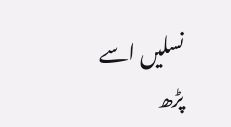نسلیں اسے پڑھ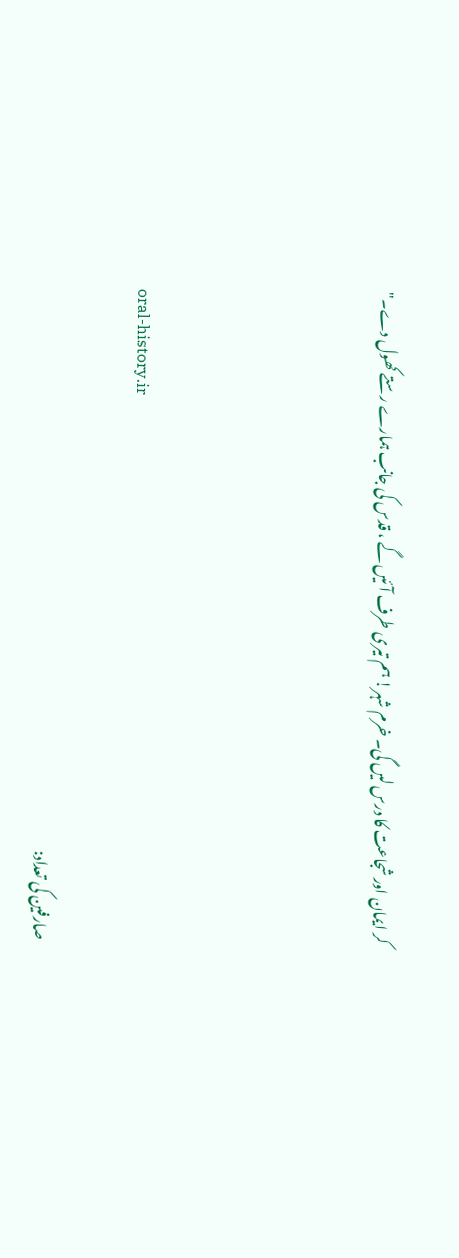کر ایمان اور شجاعت کا درس لیں گی۔ خرم شہر! ہم تیری طرف آئیں گے ، قدس کی جانب ہمارے رستے کھول دے۔"




oral-history.ir

صارفین کی تعداد: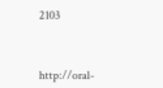2103



http://oral-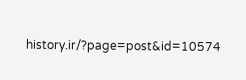history.ir/?page=post&id=10574